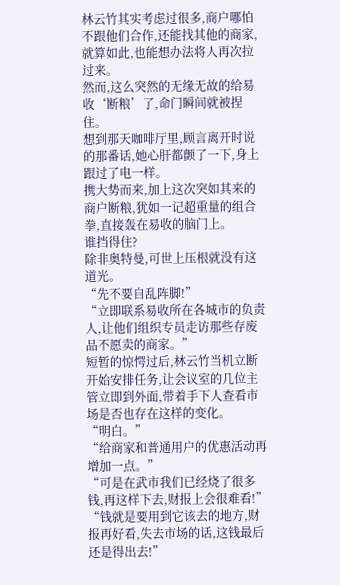林云竹其实考虑过很多,商户哪怕不跟他们合作,还能找其他的商家,就算如此,也能想办法将人再次拉过来。
然而,这么突然的无缘无故的给易收‘断粮’了,命门瞬间就被捏住。
想到那天咖啡厅里,顾言离开时说的那番话,她心肝都颤了一下,身上跟过了电一样。
携大势而来,加上这次突如其来的商户断粮,犹如一记超重量的组合拳,直接轰在易收的脑门上。
谁挡得住?
除非奥特曼,可世上压根就没有这道光。
“先不要自乱阵脚!”
“立即联系易收所在各城市的负责人,让他们组织专员走访那些存废品不愿卖的商家。”
短暂的惊愕过后,林云竹当机立断开始安排任务,让会议室的几位主管立即到外面,带着手下人查看市场是否也存在这样的变化。
“明白。”
“给商家和普通用户的优惠活动再增加一点。”
“可是在武市我们已经烧了很多钱,再这样下去,财报上会很难看!”
“钱就是要用到它该去的地方,财报再好看,失去市场的话,这钱最后还是得出去!”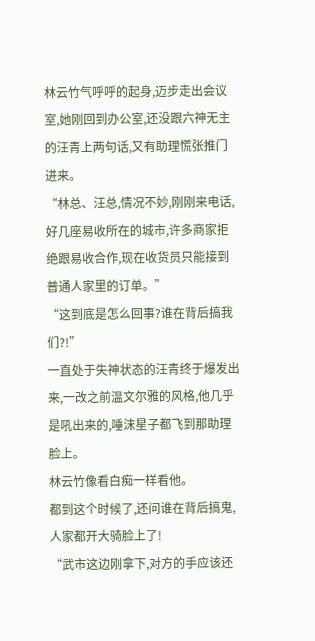林云竹气呼呼的起身,迈步走出会议室,她刚回到办公室,还没跟六神无主的汪青上两句话,又有助理慌张推门进来。
“林总、汪总,情况不妙,刚刚来电话,好几座易收所在的城市,许多商家拒绝跟易收合作,现在收货员只能接到普通人家里的订单。”
“这到底是怎么回事?谁在背后搞我们?!”
一直处于失神状态的汪青终于爆发出来,一改之前温文尔雅的风格,他几乎是吼出来的,唾沫星子都飞到那助理脸上。
林云竹像看白痴一样看他。
都到这个时候了,还问谁在背后搞鬼,人家都开大骑脸上了!
“武市这边刚拿下,对方的手应该还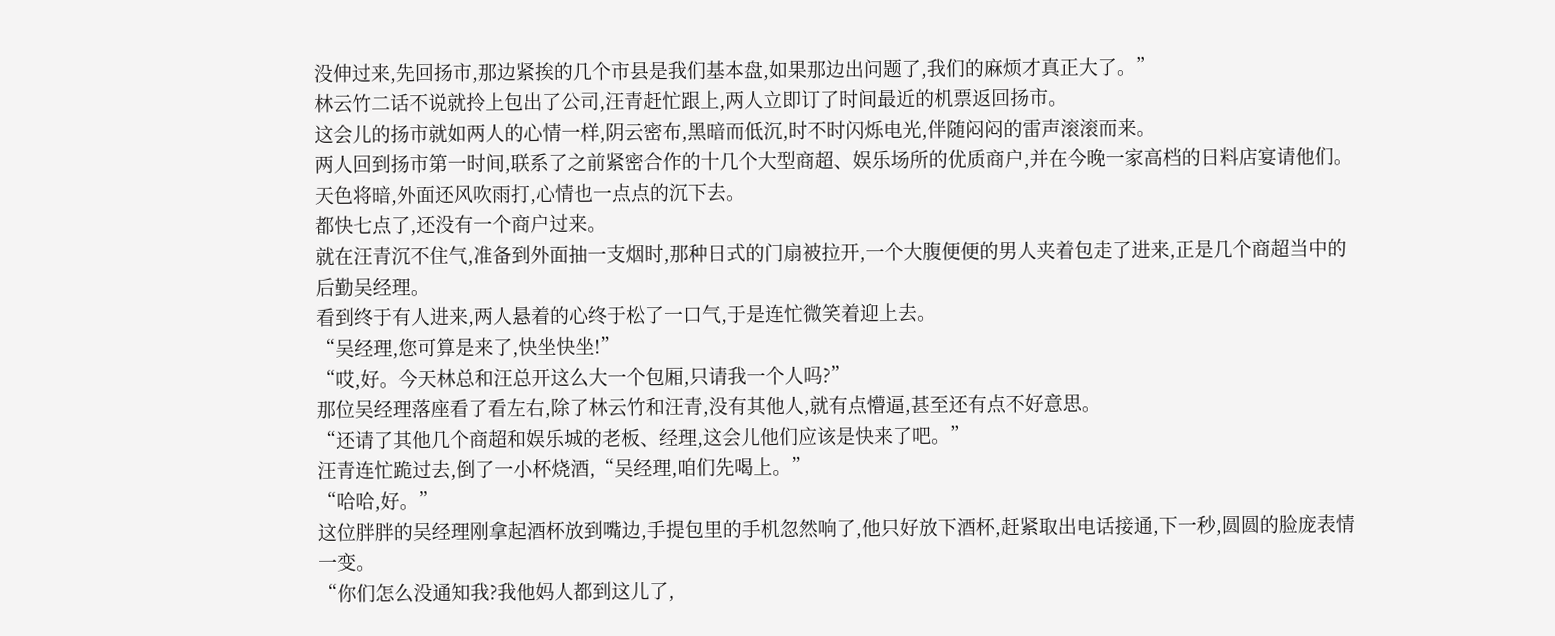没伸过来,先回扬市,那边紧挨的几个市县是我们基本盘,如果那边出问题了,我们的麻烦才真正大了。”
林云竹二话不说就拎上包出了公司,汪青赶忙跟上,两人立即订了时间最近的机票返回扬市。
这会儿的扬市就如两人的心情一样,阴云密布,黑暗而低沉,时不时闪烁电光,伴随闷闷的雷声滚滚而来。
两人回到扬市第一时间,联系了之前紧密合作的十几个大型商超、娱乐场所的优质商户,并在今晚一家高档的日料店宴请他们。
天色将暗,外面还风吹雨打,心情也一点点的沉下去。
都快七点了,还没有一个商户过来。
就在汪青沉不住气,准备到外面抽一支烟时,那种日式的门扇被拉开,一个大腹便便的男人夹着包走了进来,正是几个商超当中的后勤吴经理。
看到终于有人进来,两人悬着的心终于松了一口气,于是连忙微笑着迎上去。
“吴经理,您可算是来了,快坐快坐!”
“哎,好。今天林总和汪总开这么大一个包厢,只请我一个人吗?”
那位吴经理落座看了看左右,除了林云竹和汪青,没有其他人,就有点懵逼,甚至还有点不好意思。
“还请了其他几个商超和娱乐城的老板、经理,这会儿他们应该是快来了吧。”
汪青连忙跪过去,倒了一小杯烧酒,“吴经理,咱们先喝上。”
“哈哈,好。”
这位胖胖的吴经理刚拿起酒杯放到嘴边,手提包里的手机忽然响了,他只好放下酒杯,赶紧取出电话接通,下一秒,圆圆的脸庞表情一变。
“你们怎么没通知我?我他妈人都到这儿了,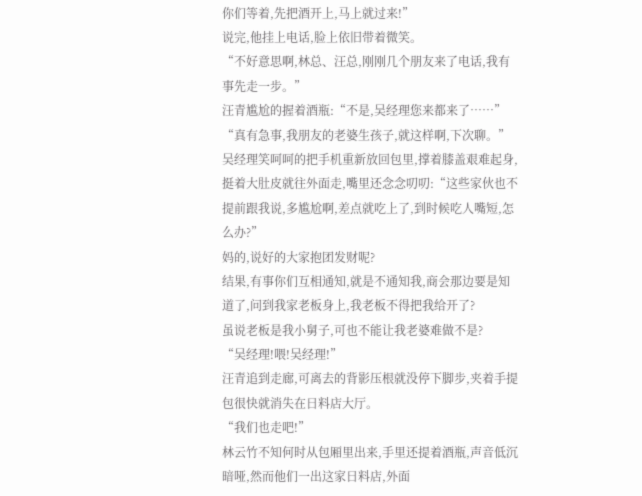你们等着,先把酒开上,马上就过来!”
说完,他挂上电话,脸上依旧带着微笑。
“不好意思啊,林总、汪总,刚刚几个朋友来了电话,我有事先走一步。”
汪青尴尬的握着酒瓶:“不是,吴经理您来都来了……”
“真有急事,我朋友的老婆生孩子,就这样啊,下次聊。”
吴经理笑呵呵的把手机重新放回包里,撑着膝盖艰难起身,挺着大肚皮就往外面走,嘴里还念念叨叨:“这些家伙也不提前跟我说,多尴尬啊,差点就吃上了,到时候吃人嘴短,怎么办?”
妈的,说好的大家抱团发财呢?
结果,有事你们互相通知,就是不通知我,商会那边要是知道了,问到我家老板身上,我老板不得把我给开了?
虽说老板是我小舅子,可也不能让我老婆难做不是?
“吴经理!喂!吴经理!”
汪青追到走廊,可离去的背影压根就没停下脚步,夹着手提包很快就消失在日料店大厅。
“我们也走吧!”
林云竹不知何时从包厢里出来,手里还提着酒瓶,声音低沉暗哑,然而他们一出这家日料店,外面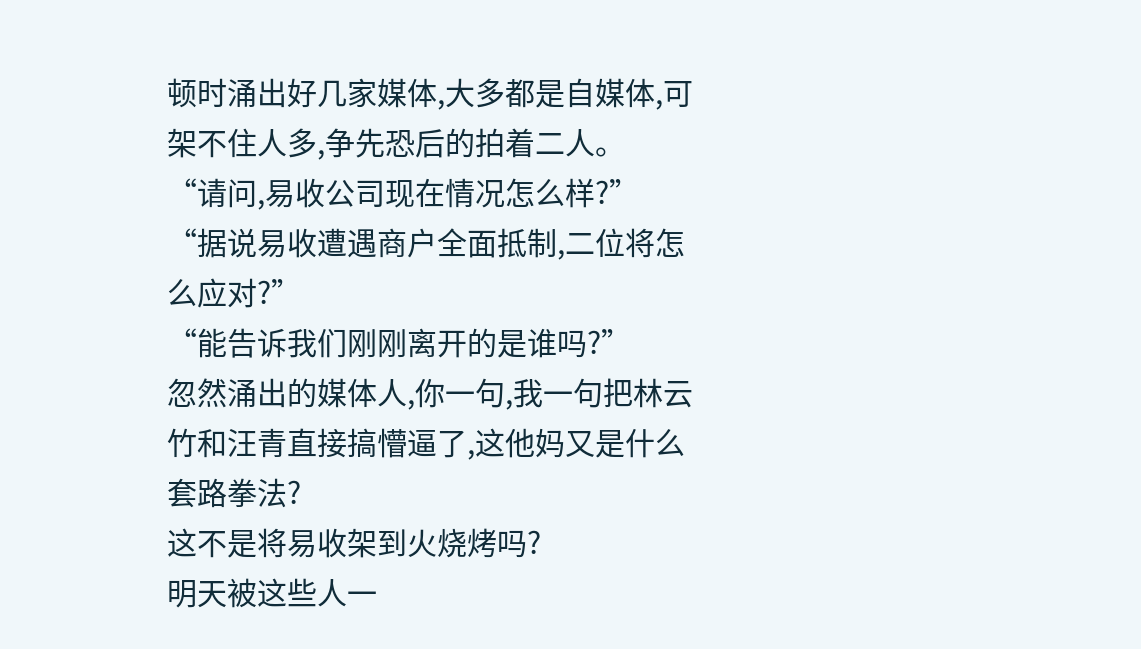顿时涌出好几家媒体,大多都是自媒体,可架不住人多,争先恐后的拍着二人。
“请问,易收公司现在情况怎么样?”
“据说易收遭遇商户全面抵制,二位将怎么应对?”
“能告诉我们刚刚离开的是谁吗?”
忽然涌出的媒体人,你一句,我一句把林云竹和汪青直接搞懵逼了,这他妈又是什么套路拳法?
这不是将易收架到火烧烤吗?
明天被这些人一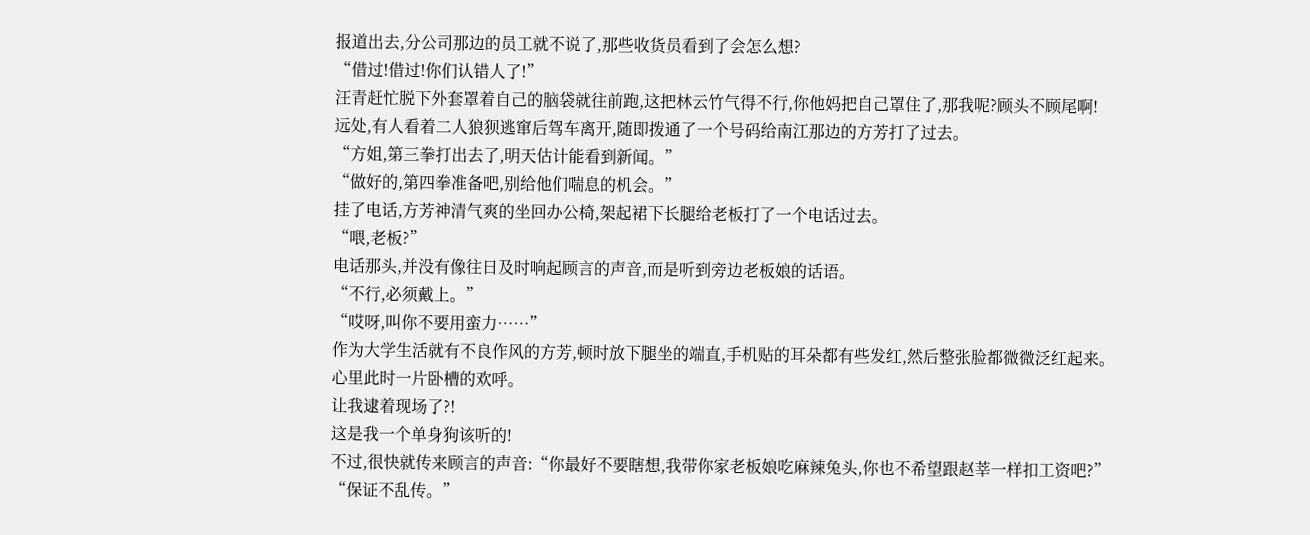报道出去,分公司那边的员工就不说了,那些收货员看到了会怎么想?
“借过!借过!你们认错人了!”
汪青赶忙脱下外套罩着自己的脑袋就往前跑,这把林云竹气得不行,你他妈把自己罩住了,那我呢?顾头不顾尾啊!
远处,有人看着二人狼狈逃窜后驾车离开,随即拨通了一个号码给南江那边的方芳打了过去。
“方姐,第三拳打出去了,明天估计能看到新闻。”
“做好的,第四拳准备吧,别给他们喘息的机会。”
挂了电话,方芳神清气爽的坐回办公椅,架起裙下长腿给老板打了一个电话过去。
“喂,老板?”
电话那头,并没有像往日及时响起顾言的声音,而是听到旁边老板娘的话语。
“不行,必须戴上。”
“哎呀,叫你不要用蛮力……”
作为大学生活就有不良作风的方芳,顿时放下腿坐的端直,手机贴的耳朵都有些发红,然后整张脸都微微泛红起来。
心里此时一片卧槽的欢呼。
让我逮着现场了?!
这是我一个单身狗该听的!
不过,很快就传来顾言的声音:“你最好不要瞎想,我带你家老板娘吃麻辣兔头,你也不希望跟赵莘一样扣工资吧?”
“保证不乱传。”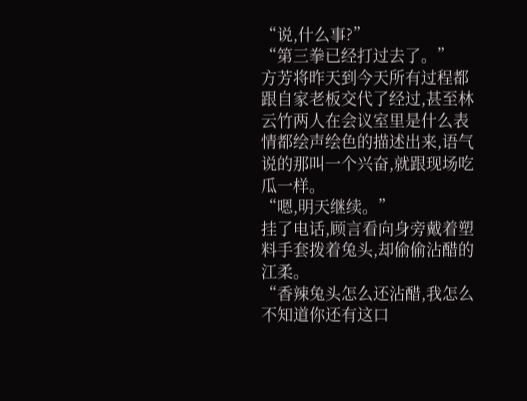“说,什么事?”
“第三拳已经打过去了。”
方芳将昨天到今天所有过程都跟自家老板交代了经过,甚至林云竹两人在会议室里是什么表情都绘声绘色的描述出来,语气说的那叫一个兴奋,就跟现场吃瓜一样。
“嗯,明天继续。”
挂了电话,顾言看向身旁戴着塑料手套拨着兔头,却偷偷沾醋的江柔。
“香辣兔头怎么还沾醋,我怎么不知道你还有这口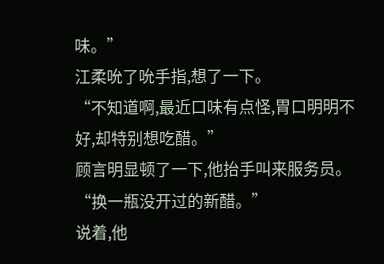味。”
江柔吮了吮手指,想了一下。
“不知道啊,最近口味有点怪,胃口明明不好,却特别想吃醋。”
顾言明显顿了一下,他抬手叫来服务员。
“换一瓶没开过的新醋。”
说着,他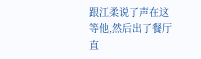跟江柔说了声在这等他,然后出了餐厅直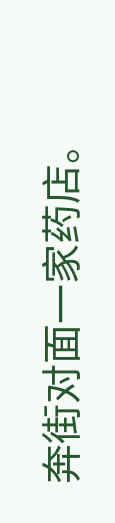奔街对面一家药店。